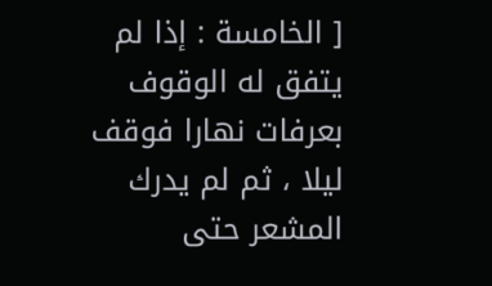[ الخامسة : إذا لم يتفق له الوقوف بعرفات نهارا فوقف ليلا ، ثم لم يدرك المشعر حتى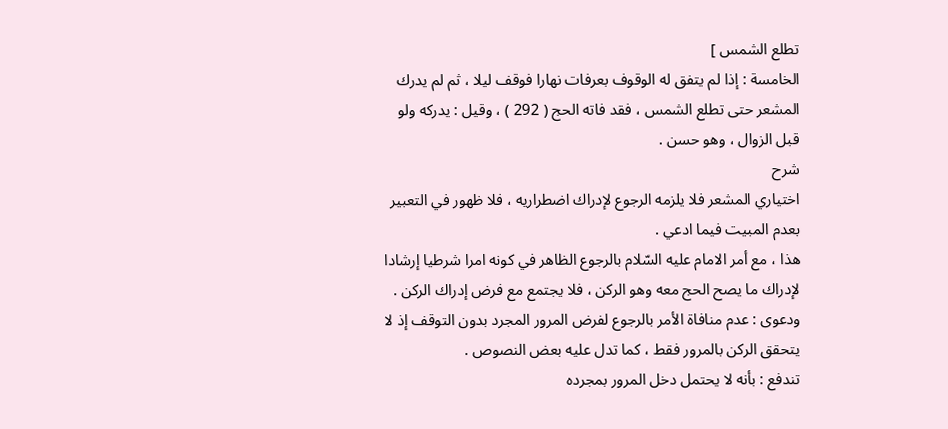تطلع الشمس ]
الخامسة : إذا لم يتفق له الوقوف بعرفات نهارا فوقف ليلا ، ثم لم يدرك المشعر حتى تطلع الشمس ، فقد فاته الحج ( 292 ) ، وقيل : يدركه ولو قبل الزوال ، وهو حسن .
شرح
اختياري المشعر فلا يلزمه الرجوع لإدراك اضطراريه ، فلا ظهور في التعبير بعدم المبيت فيما ادعي .
هذا ، مع أمر الامام عليه السّلام بالرجوع الظاهر في كونه امرا شرطيا إرشادا لإدراك ما يصح الحج معه وهو الركن ، فلا يجتمع مع فرض إدراك الركن .
ودعوى : عدم منافاة الأمر بالرجوع لفرض المرور المجرد بدون التوقف إذ لا يتحقق الركن بالمرور فقط ، كما تدل عليه بعض النصوص .
تندفع : بأنه لا يحتمل دخل المرور بمجرده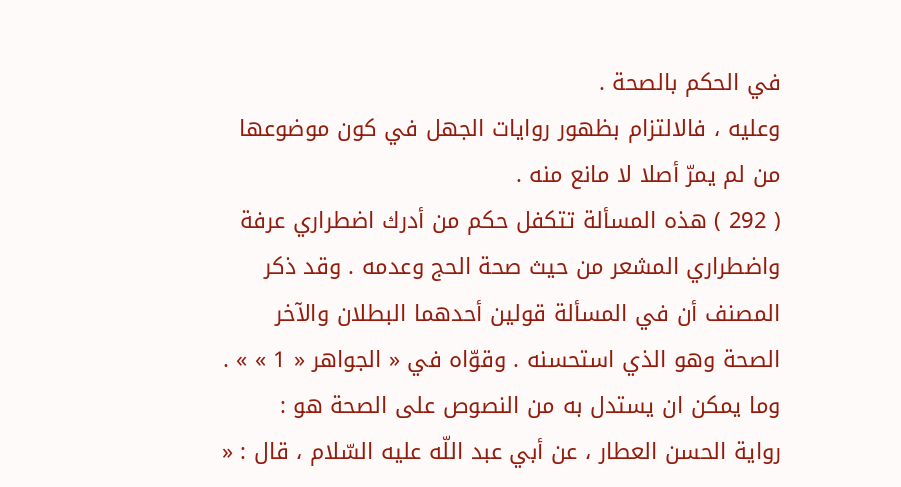في الحكم بالصحة .
وعليه ، فالالتزام بظهور روايات الجهل في كون موضوعها من لم يمرّ أصلا لا مانع منه .
( 292 ) هذه المسألة تتكفل حكم من أدرك اضطراري عرفة واضطراري المشعر من حيث صحة الحج وعدمه . وقد ذكر المصنف أن في المسألة قولين أحدهما البطلان والآخر الصحة وهو الذي استحسنه . وقوّاه في « الجواهر « 1 » » .
وما يمكن ان يستدل به من النصوص على الصحة هو :
رواية الحسن العطار ، عن أبي عبد اللّه عليه السّلام ، قال : «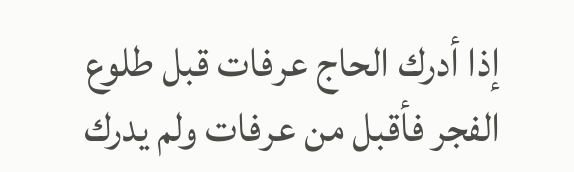إذا أدرك الحاج عرفات قبل طلوع الفجر فأقبل من عرفات ولم يدرك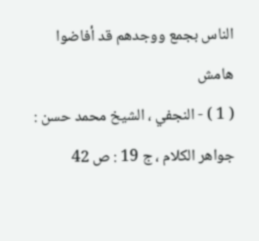الناس بجمع ووجدهم قد أفاضوا
هامش
( 1 ) - النجفي ، الشيخ محمد حسن : جواهر الكلام ، ج 19 : ص 42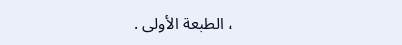، الطبعة الأولى .